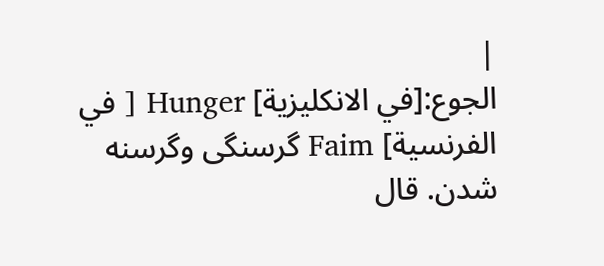|
الجوع:[في الانكليزية] Hunger [ في الفرنسية] Faim گرسنگى وگرسنه شدن. قال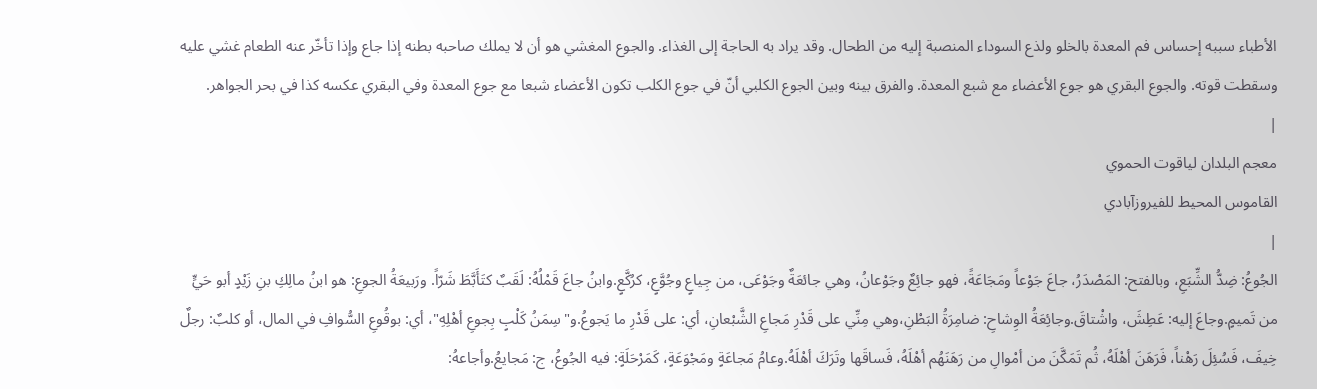الأطباء سببه إحساس فم المعدة بالخلو ولذع السوداء المنصبة إليه من الطحال. وقد يراد به الحاجة إلى الغذاء. والجوع المغشي هو أن لا يملك صاحبه بطنه إذا جاع وإذا تأخّر عنه الطعام غشي عليه وسقطت قوته. والجوع البقري هو جوع الأعضاء مع شبع المعدة. والفرق بينه وبين الجوع الكلبي أنّ في جوع الكلب تكون الأعضاء شبعا مع جوع المعدة وفي البقري عكسه كذا في بحر الجواهر.
|
معجم البلدان لياقوت الحموي
القاموس المحيط للفيروزآبادي
|
الجُوعُ: ضِدُّ الشِّبَعِ، وبالفتح: المَصْدَرُ، جاعَ جَوْعاً ومَجَاعَةً، فهو جائِعٌ وجَوْعانُ، وهي جائعَةٌ وجَوْعَى، من جِياعٍ وجُوَّعٍ، كرُكَّعٍ.وابنُ جاعَ قَمْلُهُ: لَقَبٌ كتَأَبَّطَ شَرّاً. ورَبيعَةُ الجوعِ: هو ابنُ مالِكِ بنِ زَيْدٍ أبو حَيٍّ من تَميمٍ.وجاعَ إليه: عَطِشَ، واشْتاقَ.وجائِعَةُ الوِشاحِ: ضامِرَةُ البَطْنِ،وهي مِنِّي على قَدْرِ مَجاعِ الشَّبْعانِ، أي: على قَدْرِ ما يَجوعُ.و"سِمَنُ كَلْبٍ بِجوعِ أهْلِهِ"، أي: بوقُوعِ السُّوافِ في المال، أو كلبٌ: رجلٌ خِيفَ، فَسُئِلَ رَهْناً، فَرَهَنَ أهْلَهُ، ثُم تَمَكَّنَ من أمْوالِ من رَهَنَهُم أهْلَهُ، فَساقَها وتَرَكَ أهْلَهُ.وعامُ مَجاعَةٍ ومَجْوَعَةٍ، كَمَرْحَلَةٍ: فيه الجُوعُ، ج: مَجايعُ.وأجاعهُ: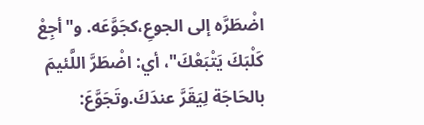اضْطَرَّه إلى الجوعِ،كجَوَّعَه. و"أجِعْ كَلْبَكَ يَتْبَعْكَ"، أي: اضْطَرَّ اللَّئيمَ بالحَاجَة لِيَقَرَّ عندَكَ.وتَجَوَّعَ: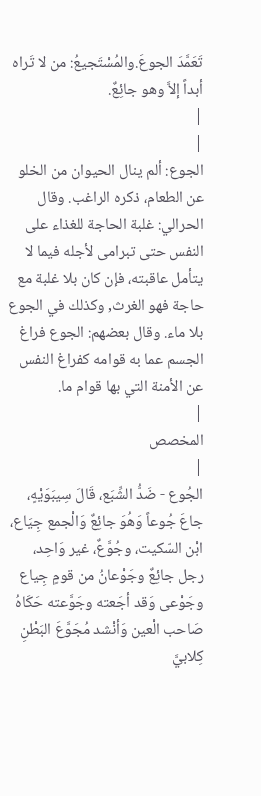تَعَمَّدَ الجوعَ.والمُسْتَجيعُ: من لا تَراه أبداً إلاَّ وهو جائِعٌ.
|
|
الجوع: ألم ينال الحيوان من الخلو عن الطعام، ذكره الراغب. وقال الحرالي: غلبة الحاجة للغذاء على النفس حتى تبرامى لأجله فيما لا يتأمل عاقبته، فإن كان بلا غلبة مع حاجة فهو الغرث, وكذلك في الجوع بلا ماء. وقال بعضهم: الجوع فراغ الجسم عما به قوامه كفراغ النفس عن الأمنة التي بها قوام ما.
|
المخصص
|
الجُوع - ضَدُّ الشِّبَع، قَالَ سِيبَوَيْهٍ، جاعَ جُوعاً وَهُوَ جائِعٌ وَالْجمع جِيَاع، ابْن السّكيت، وجُوَّعٌ، غير وَاحِد، رجل جائِعٌ وجَوْعانُ من قومٍ جِياع وجَوْعى وَقد أجَعته وجَوَّعته حَكَاهُ صَاحب الْعين وَأنْشد مُجَوَّعَ البَطْنِ كِلابيَّ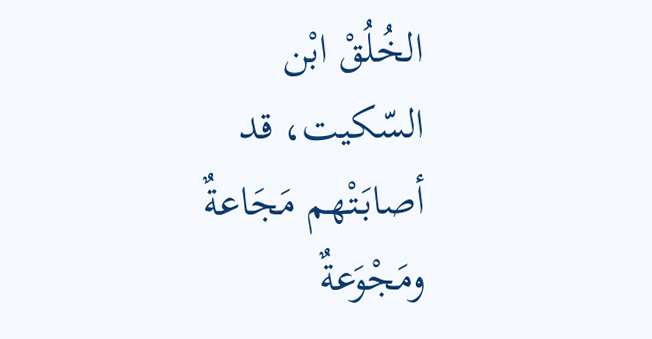الخُلُقْ ابْن السّكيت، قد أصابَتْهم مَجَاعةٌ ومَجْوَعةٌ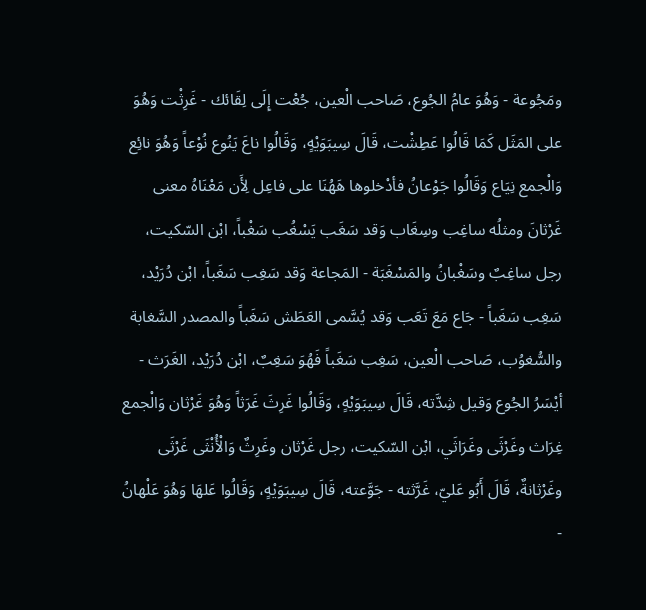ومَجُوعة - وَهُوَ عامُ الجُوع، صَاحب الْعين، جُعْت إِلَى لِقَائك - غَرِثْت وَهُوَ على المَثَل كَمَا قَالُوا عَطِشْت، قَالَ سِيبَوَيْهٍ، وَقَالُوا ناعَ يَنُوع نُوْعاً وَهُوَ نائِع وَالْجمع نِيَاع وَقَالُوا جَوْعانُ فأدْخلوها هَهُنَا على فاعِل لِأَن مَعْنَاهُ معنى غَرْثانَ ومثلُه ساغِب وسِغَاب وَقد سَغَب يَسْغُب سَغْباً، ابْن السّكيت، رجل ساغِبٌ وسَغْبانُ والمَسْغَبَة - المَجاعة وَقد سَغِب سَغَباً، ابْن دُرَيْد، سَغِب سَغَباً - جَاع مَعَ تَعَب وَقد يُسَّمى العَطَش سَغَباً والمصدر السَّغابة والسُّغوُب، صَاحب الْعين، سَغِب سَغَباً فَهُوَ سَغِبٌ، ابْن دُرَيْد، الغَرَث - أيْسَرُ الجُوع وَقيل شِدَّته، قَالَ سِيبَوَيْهٍ، وَقَالُوا غَرِثَ غَرَثاً وَهُوَ غَرْثان وَالْجمع غِرَاث وغَرْثَى وغَرَاثَي، ابْن السّكيت، رجل غَرْثان وغَرِثٌ وَالْأُنْثَى غَرْثَى وغَرْثانةٌ، قَالَ أَبُو عَليّ، غَرَّثته - جَوَّعته، قَالَ سِيبَوَيْهٍ، وَقَالُوا عَلهَا وَهُوَ عَلْهانُ -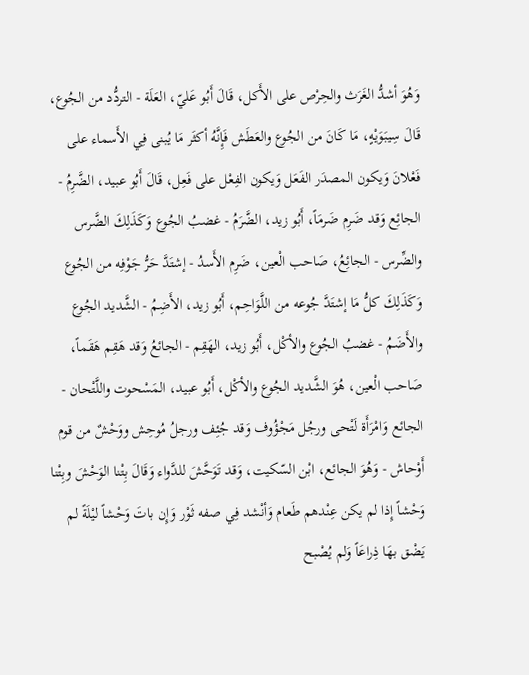وَهُوَ أشدُّ الغَرَث والحِرْص على الأَكل، قَالَ أَبُو عَليّ، العَلَة - التردُّد من الجُوع، قَالَ سِيبَوَيْهٍ، مَا كَانَ من الجُوع والعَطَش فَإِنَّهُ أكثَر مَا يُبنى فِي الأَسماء على فَعْلانَ وَيكون المصدَر الفَعَل وَيكون الفِعْل على فَعِل، قَالَ أَبُو عبيد، الضَّرِمُ - الجائِع وَقد ضَرِم ضَرمَاً، أَبُو زيد، الضَّرَمُ - غضبُ الجُوع وَكَذَلِكَ الضَّرس والضِّرس - الجائِعُ، صَاحب الْعين، ضَرِم الأَسدُ - إشتَدَّ حَرُّ جَوْفِه من الجُوع وَكَذَلِكَ كلُّ مَا إشتَدَّ جُوعه من اللَّوَاحِم، أَبُو زيد، الأَضِمُ - الشَّديد الجُوع والأَضَمُ - غضبُ الجُوع والأكْل، أَبُو زيد، الهَقِم - الجائعُ وَقد هَقِم هَقَماً، صَاحب الْعين، هُوَ الشَّديد الجُوع والأكْل، أَبُو عبيد، المَسْحوت واللَّتْحان - الجائع وَامْرَأَة لَتْحى ورجُل مَجْؤُوف وَقد جُئِف ورجلُ مُوحِش ووَحْشٌ من قوم أَوْحاش - وَهُوَ الجائع، ابْن السّكيت، وَقد تَوَحَّشَ للدَّواء وَقَالَ بِتْنا الوَحْشَ وبِتْنا وَحْشاً إِذا لم يكن عِنْدهم طَعام وَأنْشد فِي صفه ثَوْر وَإِن باتَ وَحْشاً ليْلَةً لم يَضْق بهَا ذِراعَاً وَلم يُصْبح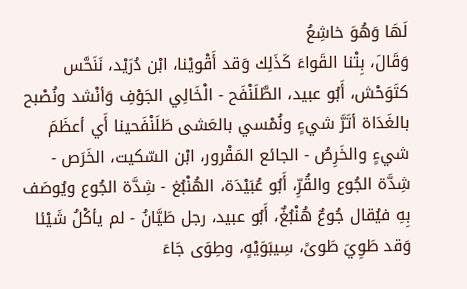لَهَا وَهُوَ خاشِعُ
وَقَالَ، بِتْنا القَواءَ كَذَلِك وَقد أَقْويْنا، ابْن دُرَيْد، نَنَحَّس كتَوَحْش، أَبُو عبيد، الطَّلَنْفَح - الْخَالِي الجَوْفِ وَأنْشد ونُصْبح بالغَدَاة أتَرَّ شيءٍ ونُمْسي بالعَشى طَلَنْفَحينا أَي أعظَمَ شيءٍ والخَرِصُ - الجائع المَقْرور، ابْن السّكيت، الخَرَص - شِدَّة الجُوع والقُرِّ، أَبُو عُبَيْدَة، الهُنْبُغ - شِدَّة الجُوع ويُوصَف بِهِ فيُقال جُوعٌ هُنْبُغٌ، أَبُو عبيد، رجل طَيَّانُ - لم يأكْلُ شَيْئا وَقد طَوِيَ طَوىً، سِيبَوَيْهٍ، وطِوَى جَاءَ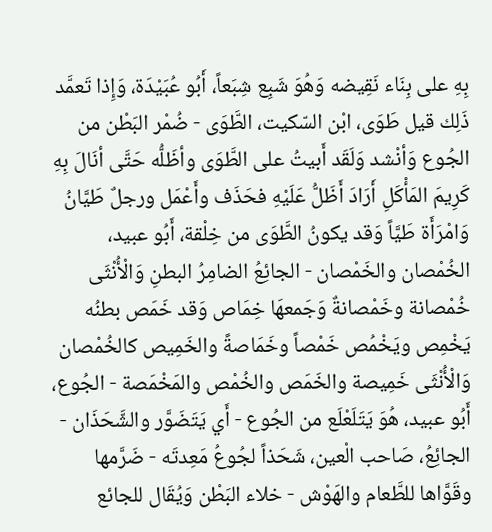بِهِ على بِنَاء نَقِيضه وَهُوَ شَبِع شِبَعاً، أَبُو عُبَيْدَة، وَإِذا تَعمَّد ذَلِك قيل طَوَى، ابْن السّكيت، الطَّوَى - ضُمْر البَطْن من الجُوع وَأنْشد وَلَقَد أَبيتُ على الطَّوَى وأظَلُّه حَتَّى أنَالَ بِهِ كَرِيمَ المَأْكَلِ أَرَادَ أَظَلُّ عَلَيْهِ فحَذَف وأَعْمَل ورجلٌ طَيَّانُ وَامْرَأَة طَيَّاً وَقد يكونُ الطَّوَى من خِلْقة، أَبُو عبيد، الخُمْصان والخَمْصان - الجائِعُ الضامِرُ البطنِ وَالْأُنْثَى خُمْصانة وخَمْصانةٌ وَجَمعهَا خِمَاص وَقد خَمَص بطنُه يَخْمِص ويَخْمُص خَمْصاً وخَمَاصةً والخَمِيص كالخُمْصان وَالْأُنْثَى خَمِيصة والخَمَص والخُمْص والمَخْمَصة - الجُوع، أَبُو عبيد، هُوَ يَتَلَعْلَع من الجُوع - أَي يَتَضَوَّر والشَّحَذَان - الجائِعُ، صَاحب الْعين، شَحَذاً لجُوعُ مَعِدتَه - ضَرَّمها وقَوَّاها للطَّعام والهَوْش - خلاء البَطْن وَيُقَال للجائع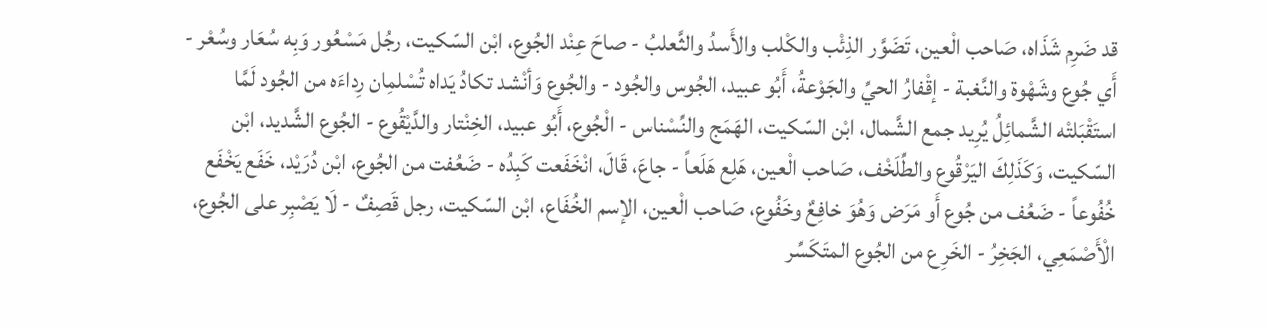قد ضَرِم شَذَاه، صَاحب الْعين، تَضَوَّر الذِئْب والكْلب والأَسدُ والثَّعلبُ - صاحَ عِنْد الجُوع، ابْن السّكيت، رجُل مَسْعُور وَبِه سُعَار وسُعْر - أَي جُوع وشَهْوة والنَّغبة - إقْفارُ الحيِّ والجَوْعةُ، أَبُو عبيد، الجُوس والجُود - والجُوع وَأنْشد تكادُ يَداه تُسْلمِان رِداءَه من الجُود لَمَّا استَقْبَلتْه الشَّمائِلُ يُرِيد جمع الشَّمال، ابْن السّكيت، الهَمَج والنِّسْناس - الْجُوع، أَبُو عبيد، الخِنْتار والدَّيْقُوع - الجُوع الشَّديد، ابْن السّكيت، وَكَذَلِكَ اليَرْقُوع والطِّلَخْف، صَاحب الْعين، هَلِع هَلَعاً - جاعَ، قَالَ، انْخَفَعت كَبِدُه - ضَعُفت من الجُوع، ابْن دُرَيْد، خَفَع يَخْفَع خُفُوعاً - ضَعُف من جُوع أَو مَرَض وَهُوَ خافِعٌ وخَفُوع، صَاحب الْعين، الإسم الخُفَاع، ابْن السّكيت، رجل قَصِفٌ - لَا يَصْبِر على الجُوع، الْأَصْمَعِي، الجَخِرُ - الخَرِع من الجُوع المتَكَسِّر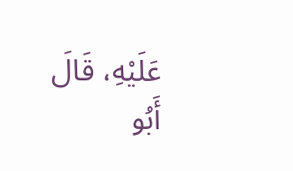عَلَيْهِ، قَالَ أَبُو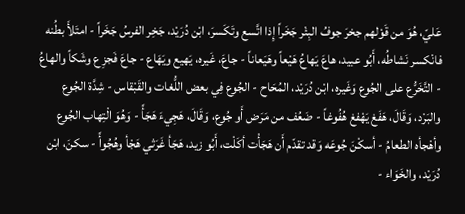عَليّ، هُوَ من قَوْلهم جخرَ جوفُ البِئْر جَخَراً إِذا اتَّسع وتَكَسرَ، ابْن دُرَيْد، جَخِر الفرسُ جَخَراً - امتَلأَ بطُنه فانْكسر نَشاطُه، أَبُو عبيد، هاعَ يَهاعُ هَيْعاً وهَيَعاناً - جاعَ، غَيره، يَهيع ويَهَاع - جاعَ فَجزِع وشَكاً والهاعُ - التَّخَرُّع على الجُوع وَغَيره، ابْن دُرَيْد، المُحَاح - الجُوع فِي بعض اللُّغات والقَبْقاس - شِدَّة الجُوع والبَرْد، وَقَالَ، هَفَغ يَهْفغ هُفُوغاً - ضَعُف من مَرَض أَو جُوع، وَقَالَ، هَجِيءَ هَجَأً - وَهُوَ الْتِهاب الجُوع وأهْجأه الطعامُ - أسكْنَ جُوعَه وَقد تقدّم أَن هَجَأْت أكَلْت، أَبُو زيد، هَجَأ غَرَثي هَجْأ وهُجُوأً - سكنَ، ابْن دُرَيْد، والخَوَاء -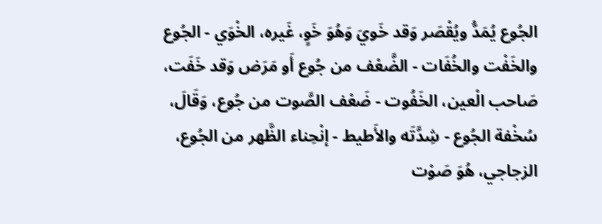الجُوع يُمَدُّ ويُقْصَر وَقد خَويَ وَهُوَ خَوٍ، غَيره، الخْوَي - الجُوع والخَفْت والخُفَات - الضَّعْف من جُوع أَو مَرَض وَقد خَفَت، صَاحب الْعين، الخَفُوت - ضَعْف الصَّوت من جُوع، وَقَالَ، سُخْفة الجُوع - شِدَّتَه والأَطيط - إنْحِناء الظَّهر من الجُوع، الزجاجي، هُوَ صَوْت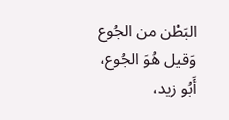البَطْن من الجُوع وَقيل هُوَ الجُوع، أَبُو زيد،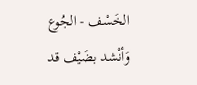الخَسْف - الجُوع وَأنْشد بضَيْف قد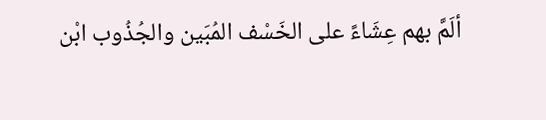ألَمَّ بهم عِشَاءً على الخَسْف المُبَين والجُذُوب ابْن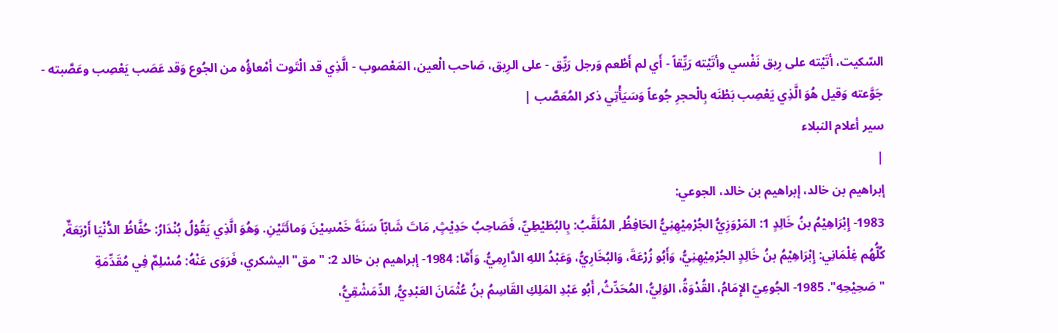السّكيت، أتَيْته على رِيق نَفْسي وأتَيْته رَيِّقاً - أَي لم أَطْعم وَرجل رَيِّق - على الرِيق، صَاحب الْعين، المَعْصوب - الَّذِي قد الْتَوت أمْعاؤُه من الجُوع وَقد عَصَب يَعْصِب وعَصَّبته - جَوَّعته وَقيل هُوَ الَّذِي يَعْصِب بَطْنَه بِالْحجرِ جُوعاً وَسَيَأْتِي ذكر المُعَصَّب |
سير أعلام النبلاء
|
إبراهيم بن خالد، إبراهيم بن خالد، الجوعي:
1983- إِبْرَاهِيْمُ بنُ خَالِدٍ 1: المَرْوَزِيُّ الجُرْمِيْهِنِيُّ الحَافِظُ, المُلَقَّبُ: بِالبُطَيْطِيِّ، فَصَاحِبُ حَدِيْثٍ, مَاتَ شَابّاً سَنَةَ خَمْسِيْنَ وَمائَتَيْنِ. وَهُوَ الَّذِي يَقُوْلُ بُنْدَارُ: حُفَّاظُ الدُّنْيَا أَرْبَعَةٌ, كُلُّهُم غِلْمَانِي: إِبْرَاهِيْمُ بنُ خَالِدٍ الجُرْمِيْهِنِيُّ، وَأَبُو زُرْعَةَ، وَالبُخَارِيُّ، وَعَبْدُ اللهِ الدَّارِمِيُّ. وَأَمَّا: 1984- إبراهيم بن خالد 2: "مق" اليشكري، فَرَوَى عَنْهُ: مُسْلِمٌ فِي مُقَدِّمَةِ "صَحِيْحِهِ". 1985- الجُوعِيّ الإِمَامُ، القُدْوَةُ، الوَلِيُّ، المُحَدِّثُ, أَبُو عَبْدِ المَلِكِ القَاسِمُ بنُ عُثْمَانَ العَبْدِيُّ, الدِّمَشْقِيُّ،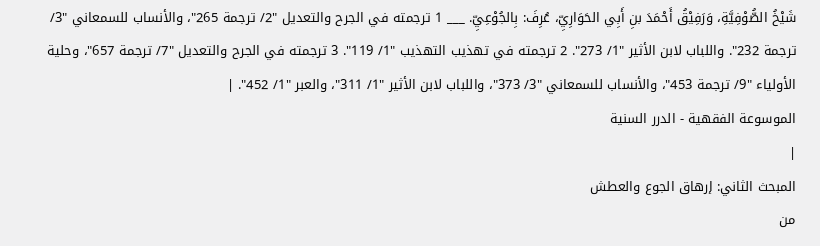شَيْخُ الصُّوْفِيَّةِ، وَرَفِيْقُ أَحْمَدَ بنِ أَبِي الحَوَارِيِّ، عُرِفَ: بِالجُوْعِيِّ. ___ 1 ترجمته في الجرح والتعديل "2/ ترجمة 265"، والأنساب للسمعاني "3/ ترجمة 232". واللباب لابن الأثير "1/ 273". 2 ترجمته في تهذيب التهذيب "1/ 119". 3 ترجمته في الجرح والتعديل "7/ ترجمة 657"، وحلية الأولياء "9/ ترجمة 453"، والأنساب للسمعاني "3/ 373"، واللباب لابن الأثير "1/ 311"، والعبر "1/ 452". |
الموسوعة الفقهية - الدرر السنية
|
المبحث الثاني: إرهاق الجوع والعطش
من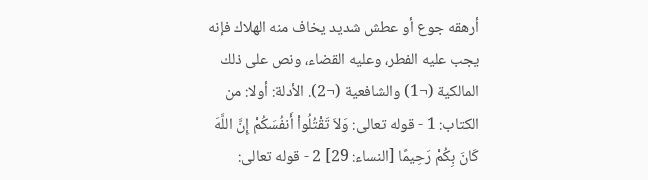أرهقه جوع أو عطش شديد يخاف منه الهلاك فإنه يجب عليه الفطر، وعليه القضاء، ونص على ذلك المالكية (¬1) والشافعية (¬2). الأدلة: أولا: من الكتاب: 1 - قوله تعالى: وَلاَ تَقْتُلُواْ أَنفُسَكُمْ إِنَّ اللَّهَ كَانَ بِكُمْ رَحِيمًا [النساء: 29] 2 - قوله تعالى: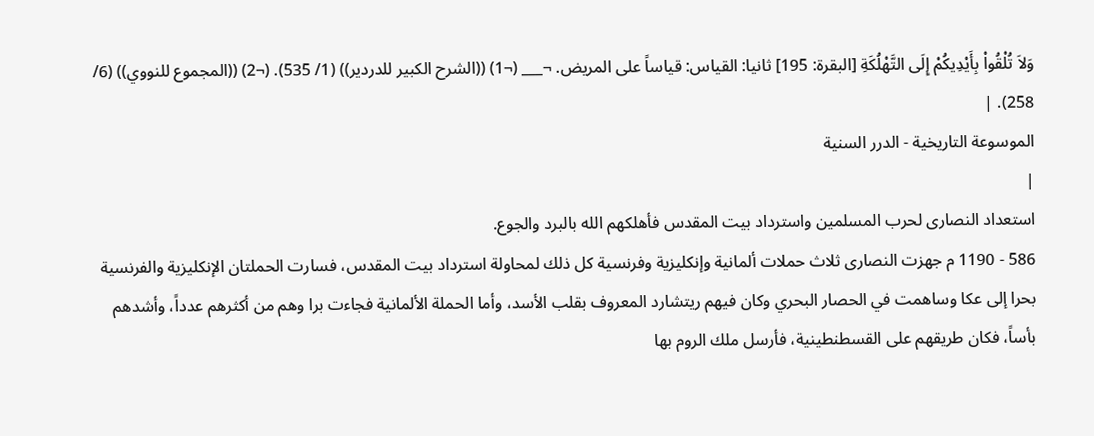وَلاَ تُلْقُواْ بِأَيْدِيكُمْ إِلَى التَّهْلُكَةِ [البقرة: 195] ثانيا: القياس: قياساً على المريض. ¬___ (¬1) ((الشرح الكبير للدردير)) (1/ 535). (¬2) ((المجموع للنووي)) (6/ 258). |
الموسوعة التاريخية - الدرر السنية
|
استعداد النصارى لحرب المسلمين واسترداد بيت المقدس فأهلكهم الله بالبرد والجوع.
586 - 1190 م جهزت النصارى ثلاث حملات ألمانية وإنكليزية وفرنسية كل ذلك لمحاولة استرداد بيت المقدس، فسارت الحملتان الإنكليزية والفرنسية بحرا إلى عكا وساهمت في الحصار البحري وكان فيهم ريتشارد المعروف بقلب الأسد، وأما الحملة الألمانية فجاءت برا وهم من أكثرهم عدداً، وأشدهم بأساً، فكان طريقهم على القسطنطينية، فأرسل ملك الروم بها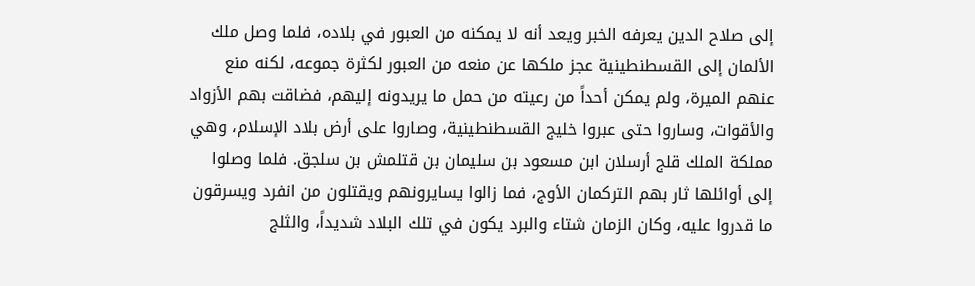إلى صلاح الدين يعرفه الخبر ويعد أنه لا يمكنه من العبور في بلاده، فلما وصل ملك الألمان إلى القسطنطينية عجز ملكها عن منعه من العبور لكثرة جموعه، لكنه منع عنهم الميرة، ولم يمكن أحداً من رعيته من حمل ما يريدونه إليهم، فضاقت بهم الأزواد والأقوات، وساروا حتى عبروا خليج القسطنطينية، وصاروا على أرض بلاد الإسلام، وهي مملكة الملك قلج أرسلان ابن مسعود بن سليمان بن قتلمش بن سلجق. فلما وصلوا إلى أوائلها ثار بهم التركمان الأوج، فما زالوا يسايرونهم ويقتلون من انفرد ويسرقون ما قدروا عليه، وكان الزمان شتاء والبرد يكون في تلك البلاد شديداً، والثلج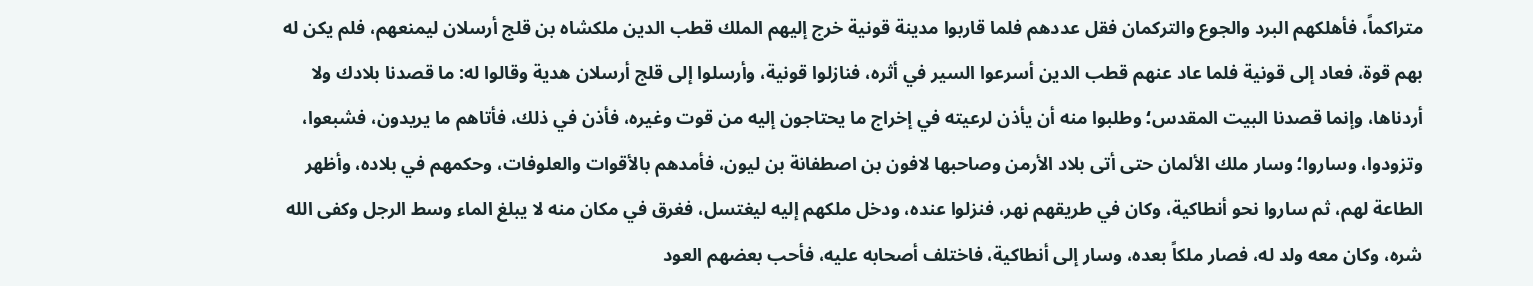متراكماً، فأهلكهم البرد والجوع والتركمان فقل عددهم فلما قاربوا مدينة قونية خرج إليهم الملك قطب الدين ملكشاه بن قلج أرسلان ليمنعهم، فلم يكن له بهم قوة، فعاد إلى قونية فلما عاد عنهم قطب الدين أسرعوا السير في أثره، فنازلوا قونية، وأرسلوا إلى قلج أرسلان هدية وقالوا له: ما قصدنا بلادك ولا أردناها، وإنما قصدنا البيت المقدس؛ وطلبوا منه أن يأذن لرعيته في إخراج ما يحتاجون إليه من قوت وغيره، فأذن في ذلك، فأتاهم ما يريدون، فشبعوا، وتزودوا، وساروا؛ وسار ملك الألمان حتى أتى بلاد الأرمن وصاحبها لافون بن اصطفانة بن ليون، فأمدهم بالأقوات والعلوفات، وحكمهم في بلاده، وأظهر الطاعة لهم، ثم ساروا نحو أنطاكية، وكان في طريقهم نهر، فنزلوا عنده، ودخل ملكهم إليه ليغتسل، فغرق في مكان منه لا يبلغ الماء وسط الرجل وكفى الله شره، وكان معه ولد له، فصار ملكاً بعده، وسار إلى أنطاكية، فاختلف أصحابه عليه، فأحب بعضهم العود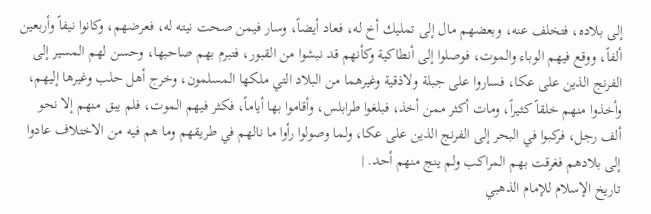إلى بلاده، فتخلف عنه، وبعضهم مال إلى تمليك أخ له، فعاد أيضاً، وسار فيمن صحت نيته له، فعرضهم، وكانوا نيفاً وأربعين ألفاً، ووقع فيهم الوباء والموت، فوصلوا إلى أنطاكية وكأنهم قد نبشوا من القبور، فتبرم بهم صاحبها، وحسن لهم المسير إلى الفرنج الذين على عكا، فساروا على جبلة ولاذقية وغيرهما من البلاد التي ملكها المسلمون، وخرج أهل حلب وغيرها إليهم، وأخذوا منهم خلقاً كثيراً، ومات أكثر ممن أخذ، فبلغوا طرابلس، وأقاموا بها أياماً، فكثر فيهم الموت، فلم يبق منهم إلا نحو ألف رجل، فركبوا في البحر إلى الفرنج الذين على عكا، ولما وصولوا رأوا ما نالهم في طريقهم وما هم فيه من الاختلاف عادوا إلى بلادهم فغرقت بهم المراكب ولم ينج منهم أحد. |
تاريخ الإسلام للإمام الذهبي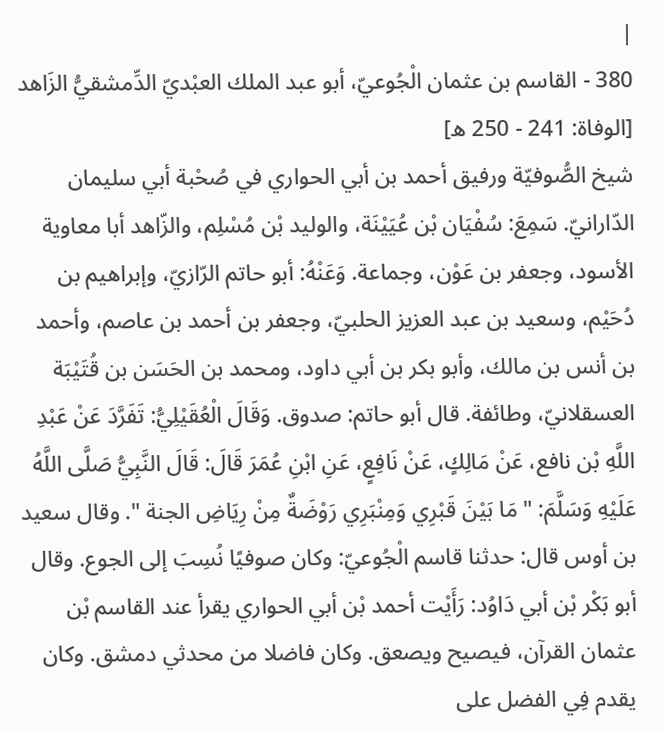|
380 - القاسم بن عثمان الْجُوعيّ، أبو عبد الملك العبْديّ الدِّمشقيُّ الزَاهد [الوفاة: 241 - 250 ه]
شيخ الصُّوفيّة ورفيق أحمد بن أبي الحواري في صُحْبة أبي سليمان الدّارانيّ. سَمِعَ: سُفْيَان بْن عُيَيْنَة، والوليد بْن مُسْلِم، والزّاهد أبا معاوية الأسود، وجعفر بن عَوْن، وجماعة. وَعَنْهُ: أبو حاتم الرّازيّ، وإبراهيم بن دُحَيْم، وسعيد بن عبد العزيز الحلبيّ، وجعفر بن أحمد بن عاصم، وأحمد بن أنس بن مالك، وأبو بكر بن أبي داود، ومحمد بن الحَسَن بن قُتَيْبَة العسقلانيّ، وطائفة. قال أبو حاتم: صدوق. وَقَالَ الْعُقَيْلِيُّ: تَفَرَّدَ عَنْ عَبْدِ اللَّهِ بْن نافع، عَنْ مَالِكٍ، عَنْ نَافِعٍ، عَنِ ابْنِ عُمَرَ قَالَ: قَالَ النَّبِيُّ صَلَّى اللَّهُ عَلَيْهِ وَسَلَّمَ: " مَا بَيْنَ قَبْرِي وَمِنْبَرِي رَوْضَةٌ مِنْ رِيَاضِ الجنة ". وقال سعيد بن أوس قال: حدثنا قاسم الْجُوعيّ: وكان صوفيًا نُسِبَ إلى الجوع. وقال أبو بَكْر بْن أبي دَاوُد: رَأَيْت أحمد بْن أبي الحواري يقرأ عند القاسم بْن عثمان القرآن، فيصيح ويصعق. وكان فاضلا من محدثي دمشق. وكان يقدم فِي الفضل على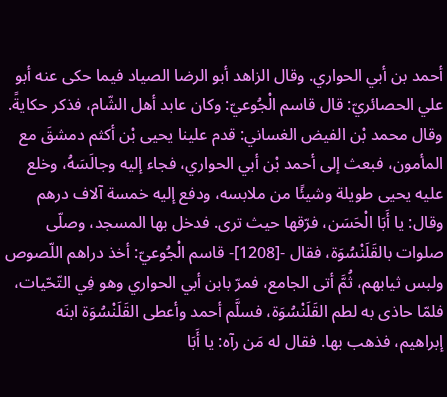أحمد بن أبي الحواري. وقال الزاهد أبو الرضا الصياد فيما حكى عنه أبو علي الحصائريّ: قال قاسم الْجُوعيّ: وكان عابد أهل الشّام، فذكر حكايةً. وقال محمد بْن الفيض الغساني: قدم علينا يحيى بْن أكثم دمشقَ مع المأمون، فبعث إلى أحمد بْن أبي الحواري، فجاء إليه وجالَسَهُ، وخلع عليه يحيى طويلة وشيئًا من ملابسه، ودفع إليه خمسة آلاف درهم وقال: يا أَبَا الْحَسَن، فرّقها حيث ترى. فدخل بها المسجد، وصلّى صلوات بالقَلَنْسُوَة، فقال -[1208]- قاسم الْجُوعيّ: أخذ دراهم اللّصوص ولبس ثيابهم، ثُمَّ أتى الجامع، فمرّ بابن أبي الحواري وهو فِي التّحّيات، فلمّا حاذى به لطم القَلَنْسُوَة، فسلَّم أحمد وأعطى القَلَنْسُوَة ابنَه إبراهيم، فذهب بها. فقال له مَن رآه: يا أَبَا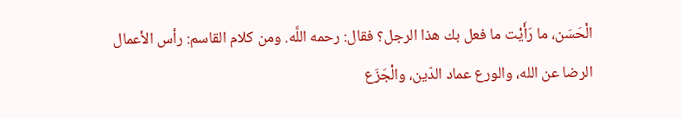الْحَسَن، ما رَأَيْت ما فعل بك هذا الرجل؟ فقال: رحمه اللَّه. ومن كلام القاسم: رأس الأعمال الرضا عن الله، والورع عماد الدّين، والْجَزَع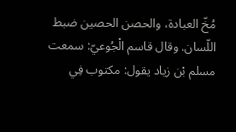مُخّ العبادة، والحصن الحصين ضبط اللّسان. وقال قاسم الْجُوعيّ: سمعت مسلم بْن زياد يقول: مكتوب فِي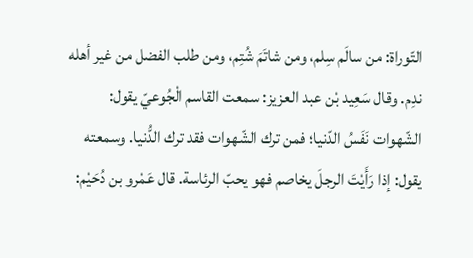التّوراة: من سالَم سِلم، ومن شاتَمَ شُتِم، ومن طلب الفضل من غير أهله ندِم. وقال سَعِيد بْن عبد العزيز: سمعت القاسم الْجُوعيّ يقول: الشّهوات نَفَسُ الدّنيا؛ فمن ترك الشّهوات فقد ترك الدُّنيا. وسمعته يقول: إذا رَأَيْتَ الرجلَ يخاصم فهو يحبّ الرئاسة. قال عَمْرو بن دُحَيْم: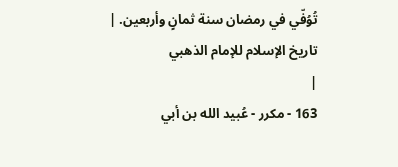تُوُفّي في رمضان سنة ثمانٍ وأربعين. |
تاريخ الإسلام للإمام الذهبي
|
163 - مكرر - عُبيد الله بن أبي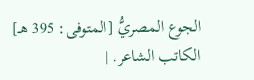الجوع المصريُّ [المتوفى: 395 هـ]
الكاتب الشاعر. |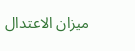ميزان الاعتدال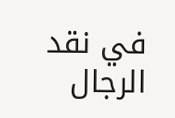في نقد الرجال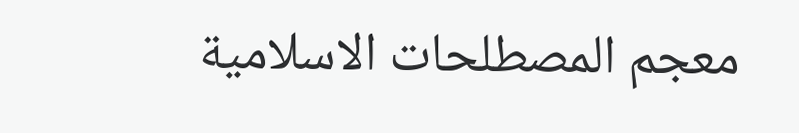معجم المصطلحات الاسلامية